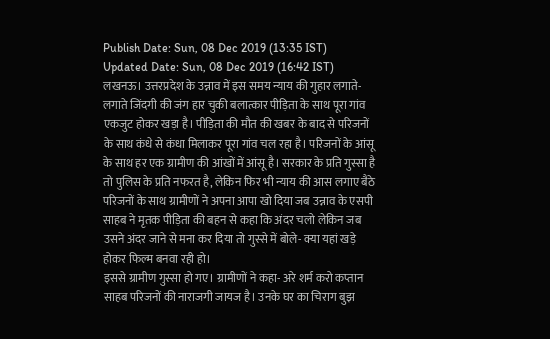Publish Date: Sun, 08 Dec 2019 (13:35 IST)
Updated Date: Sun, 08 Dec 2019 (16:42 IST)
लखनऊ। उत्तरप्रदेश के उन्नाव में इस समय न्याय की गुहार लगाते-लगाते जिंदगी की जंग हार चुकी बलात्कार पीड़िता के साथ पूरा गांव एकजुट होकर खड़ा है। पीड़िता की मौत की खबर के बाद से परिजनों के साथ कंधे से कंधा मिलाकर पूरा गांव चल रहा है। परिजनों के आंसू के साथ हर एक ग्रामीण की आंखों में आंसू है। सरकार के प्रति गुस्सा है तो पुलिस के प्रति नफरत है, लेकिन फिर भी न्याय की आस लगाए बैठे परिजनों के साथ ग्रामीणों ने अपना आपा खो दिया जब उन्नाव के एसपी साहब ने मृतक पीड़िता की बहन से कहा कि अंदर चलो लेकिन जब उसने अंदर जाने से मना कर दिया तो गुस्से में बोले- क्या यहां खड़े होकर फिल्म बनवा रही हो।
इससे ग्रामीण गुस्सा हो गए। ग्रामीणों ने कहा- अरे शर्म करो कप्तान साहब परिजनों की नाराजगी जायज है। उनके घर का चिराग बुझ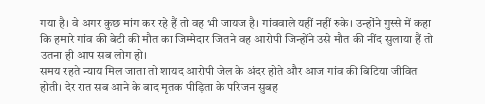गया है। वे अगर कुछ मांग कर रहे हैं तो वह भी जायज है। गांववाले यहीं नहीं रुके। उन्होंने गुस्से में कहा कि हमारे गांव की बेटी की मौत का जिम्मेदार जितने वह आरोपी जिन्होंने उसे मौत की नींद सुलाया हैं तो उतना ही आप सब लोग हो।
समय रहते न्याय मिल जाता तो शायद आरोपी जेल के अंदर होते और आज गांव की बिटिया जीवित होती। देर रात सब आने के बाद मृतक पीड़िता के परिजन सुबह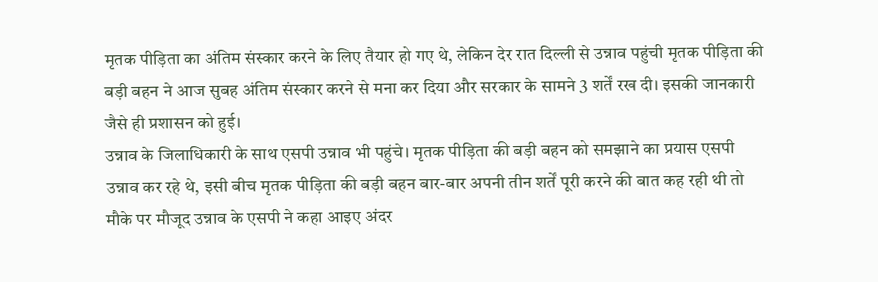मृतक पीड़िता का अंतिम संस्कार करने के लिए तैयार हो गए थे, लेकिन देर रात दिल्ली से उन्नाव पहुंची मृतक पीड़िता की बड़ी बहन ने आज सुबह अंतिम संस्कार करने से मना कर दिया और सरकार के सामने 3 शर्तें रख दी। इसकी जानकारी जैसे ही प्रशासन को हुई।
उन्नाव के जिलाधिकारी के साथ एसपी उन्नाव भी पहुंचे। मृतक पीड़िता की बड़ी बहन को समझाने का प्रयास एसपी उन्नाव कर रहे थे, इसी बीच मृतक पीड़िता की बड़ी बहन बार-बार अपनी तीन शर्तें पूरी करने की बात कह रही थी तो मौके पर मौजूद उन्नाव के एसपी ने कहा आइए अंदर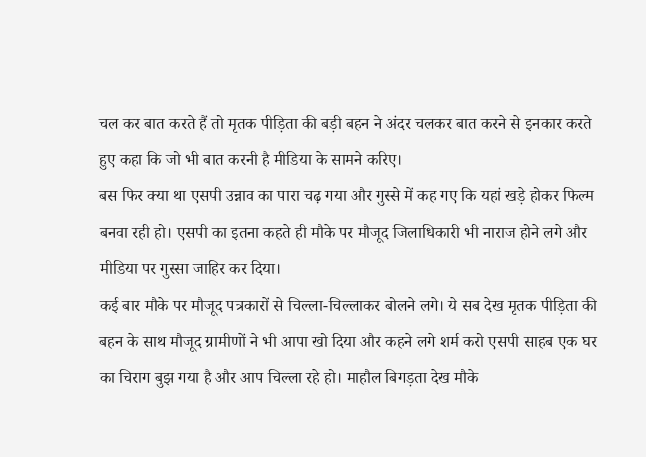चल कर बात करते हैं तो मृतक पीड़िता की बड़ी बहन ने अंदर चलकर बात करने से इनकार करते हुए कहा कि जो भी बात करनी है मीडिया के सामने करिए।
बस फिर क्या था एसपी उन्नाव का पारा चढ़ गया और गुस्से में कह गए कि यहां खड़े होकर फिल्म बनवा रही हो। एसपी का इतना कहते ही मौके पर मौजूद जिलाधिकारी भी नाराज होने लगे और मीडिया पर गुस्सा जाहिर कर दिया।
कई बार मौके पर मौजूद पत्रकारों से चिल्ला-चिल्लाकर बोलने लगे। ये सब देख मृतक पीड़िता की बहन के साथ मौजूद ग्रामीणों ने भी आपा खो दिया और कहने लगे शर्म करो एसपी साहब एक घर का चिराग बुझ गया है और आप चिल्ला रहे हो। माहौल बिगड़ता देख मौके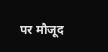पर मौजूद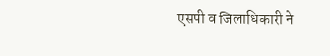एसपी व जिलाधिकारी ने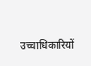उच्चाधिकारियों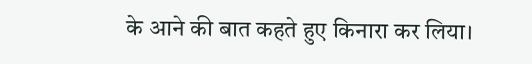के आने की बात कहते हुए किनारा कर लिया।